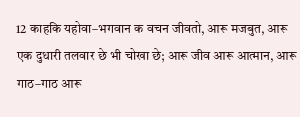12 काहकि यहोवा–भगवान क वचन जीवतो, आरू मजबुत, आरू एक दुधारी तलवार छे भी चोखा छे; आरू जीव आरू आत्मान, आरू गाठ–गाठ आरू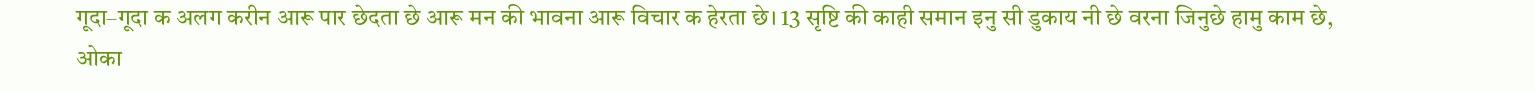गूदा–गूदा क अलग करीन आरू पार छेदता छे आरू मन की भावना आरू विचार क हेरता छे। 13 सृष्टि की काही समान इनु सी डुकाय नी छे वरना जिनुछे हामु काम छे, ओका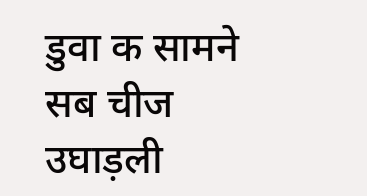डुवा क सामने सब चीज उघाड़ली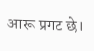आरू प्रगट छे।